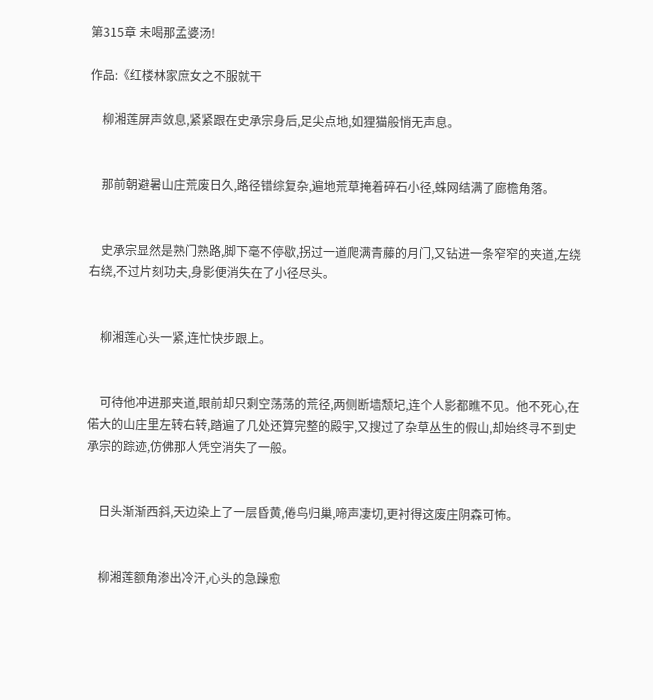第315章 未喝那孟婆汤!

作品:《红楼林家庶女之不服就干

    柳湘莲屏声敛息,紧紧跟在史承宗身后,足尖点地,如狸猫般悄无声息。


    那前朝避暑山庄荒废日久,路径错综复杂,遍地荒草掩着碎石小径,蛛网结满了廊檐角落。


    史承宗显然是熟门熟路,脚下毫不停歇,拐过一道爬满青藤的月门,又钻进一条窄窄的夹道,左绕右绕,不过片刻功夫,身影便消失在了小径尽头。


    柳湘莲心头一紧,连忙快步跟上。


    可待他冲进那夹道,眼前却只剩空荡荡的荒径,两侧断墙颓圮,连个人影都瞧不见。他不死心,在偌大的山庄里左转右转,踏遍了几处还算完整的殿宇,又搜过了杂草丛生的假山,却始终寻不到史承宗的踪迹,仿佛那人凭空消失了一般。


    日头渐渐西斜,天边染上了一层昏黄,倦鸟归巢,啼声凄切,更衬得这废庄阴森可怖。


    柳湘莲额角渗出冷汗,心头的急躁愈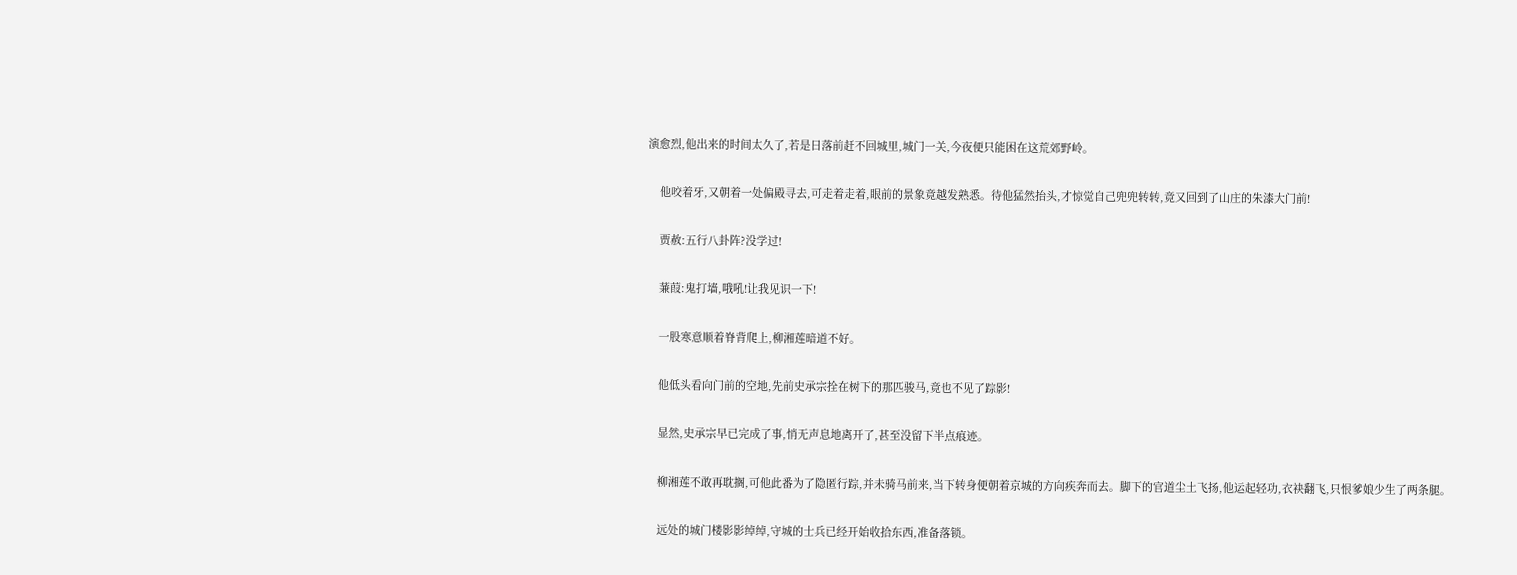演愈烈,他出来的时间太久了,若是日落前赶不回城里,城门一关,今夜便只能困在这荒郊野岭。


    他咬着牙,又朝着一处偏殿寻去,可走着走着,眼前的景象竟越发熟悉。待他猛然抬头,才惊觉自己兜兜转转,竟又回到了山庄的朱漆大门前!


    贾赦:五行八卦阵?没学过!


    蒹葭:鬼打墙,哦吼!让我见识一下!


    一股寒意顺着脊背爬上,柳湘莲暗道不好。


    他低头看向门前的空地,先前史承宗拴在树下的那匹骏马,竟也不见了踪影!


    显然,史承宗早已完成了事,悄无声息地离开了,甚至没留下半点痕迹。


    柳湘莲不敢再耽搁,可他此番为了隐匿行踪,并未骑马前来,当下转身便朝着京城的方向疾奔而去。脚下的官道尘土飞扬,他运起轻功,衣袂翻飞,只恨爹娘少生了两条腿。


    远处的城门楼影影绰绰,守城的士兵已经开始收拾东西,准备落锁。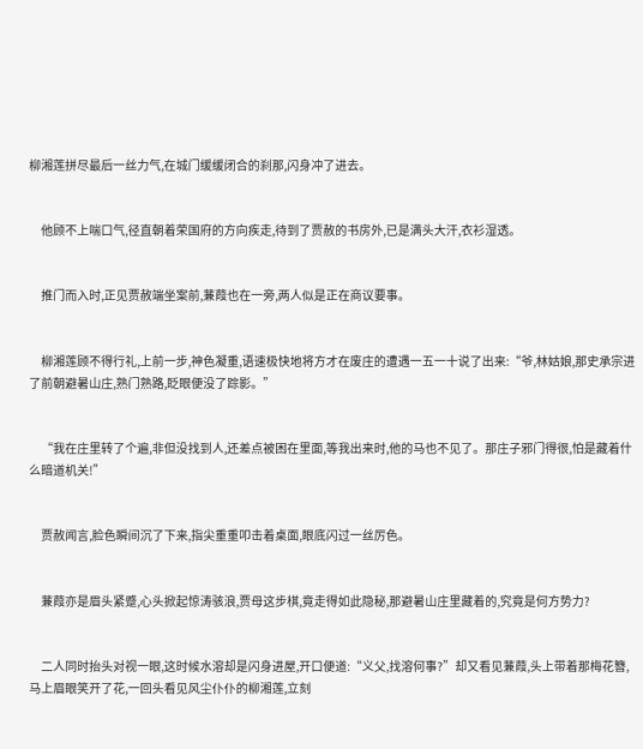柳湘莲拼尽最后一丝力气,在城门缓缓闭合的刹那,闪身冲了进去。


    他顾不上喘口气,径直朝着荣国府的方向疾走,待到了贾赦的书房外,已是满头大汗,衣衫湿透。


    推门而入时,正见贾赦端坐案前,蒹葭也在一旁,两人似是正在商议要事。


    柳湘莲顾不得行礼,上前一步,神色凝重,语速极快地将方才在废庄的遭遇一五一十说了出来:“爷,林姑娘,那史承宗进了前朝避暑山庄,熟门熟路,眨眼便没了踪影。”


    “我在庄里转了个遍,非但没找到人,还差点被困在里面,等我出来时,他的马也不见了。那庄子邪门得很,怕是藏着什么暗道机关!”


    贾赦闻言,脸色瞬间沉了下来,指尖重重叩击着桌面,眼底闪过一丝厉色。


    蒹葭亦是眉头紧蹙,心头掀起惊涛骇浪,贾母这步棋,竟走得如此隐秘,那避暑山庄里藏着的,究竟是何方势力?


    二人同时抬头对视一眼,这时候水溶却是闪身进屋,开口便道:“义父,找溶何事?”却又看见蒹葭,头上带着那梅花簪,马上眉眼笑开了花,一回头看见风尘仆仆的柳湘莲,立刻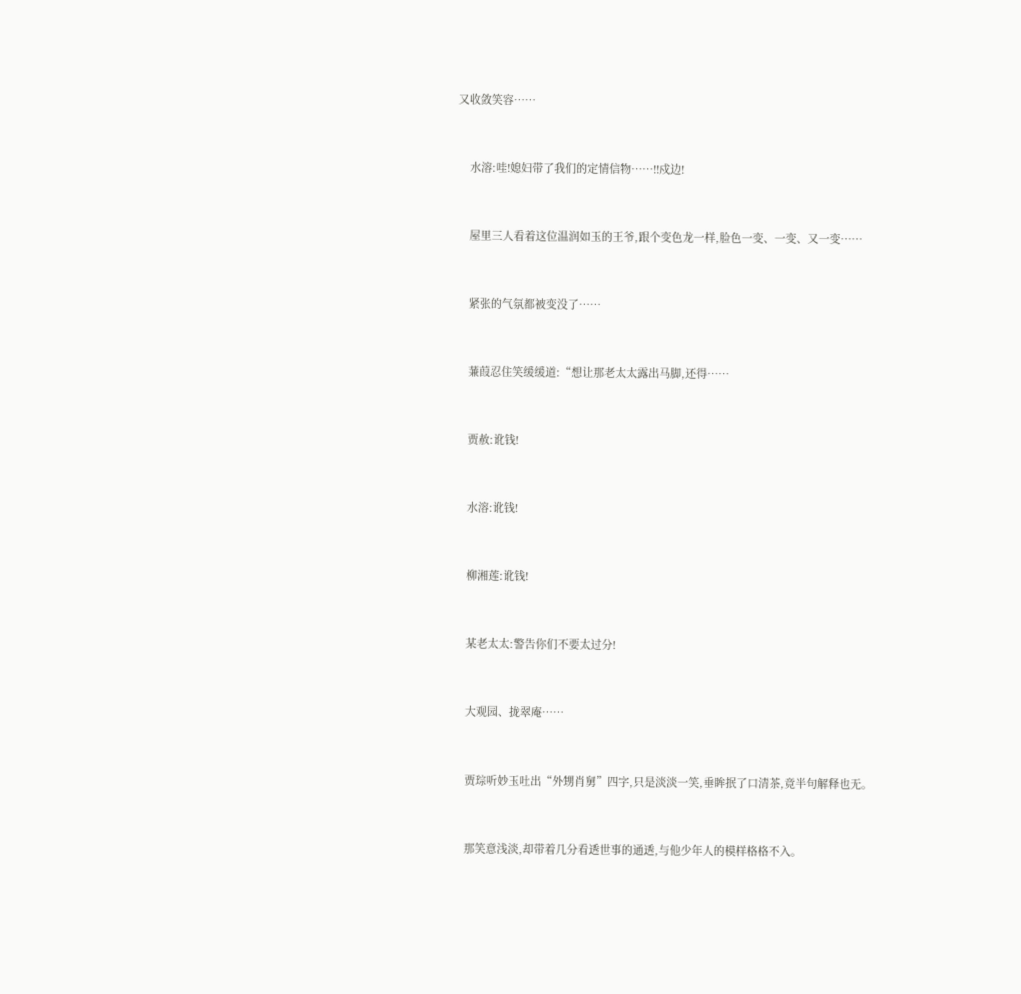又收敛笑容……


    水溶:哇!媳妇带了我们的定情信物……!!戍边!


    屋里三人看着这位温润如玉的王爷,跟个变色龙一样,脸色一变、一变、又一变……


    紧张的气氛都被变没了……


    蒹葭忍住笑缓缓道:“想让那老太太露出马脚,还得……


    贾赦:讹钱!


    水溶:讹钱!


    柳湘莲:讹钱!


    某老太太:警告你们不要太过分!


    大观园、拢翠庵……


    贾琮听妙玉吐出“外甥肖舅”四字,只是淡淡一笑,垂眸抿了口清茶,竟半句解释也无。


    那笑意浅淡,却带着几分看透世事的通透,与他少年人的模样格格不入。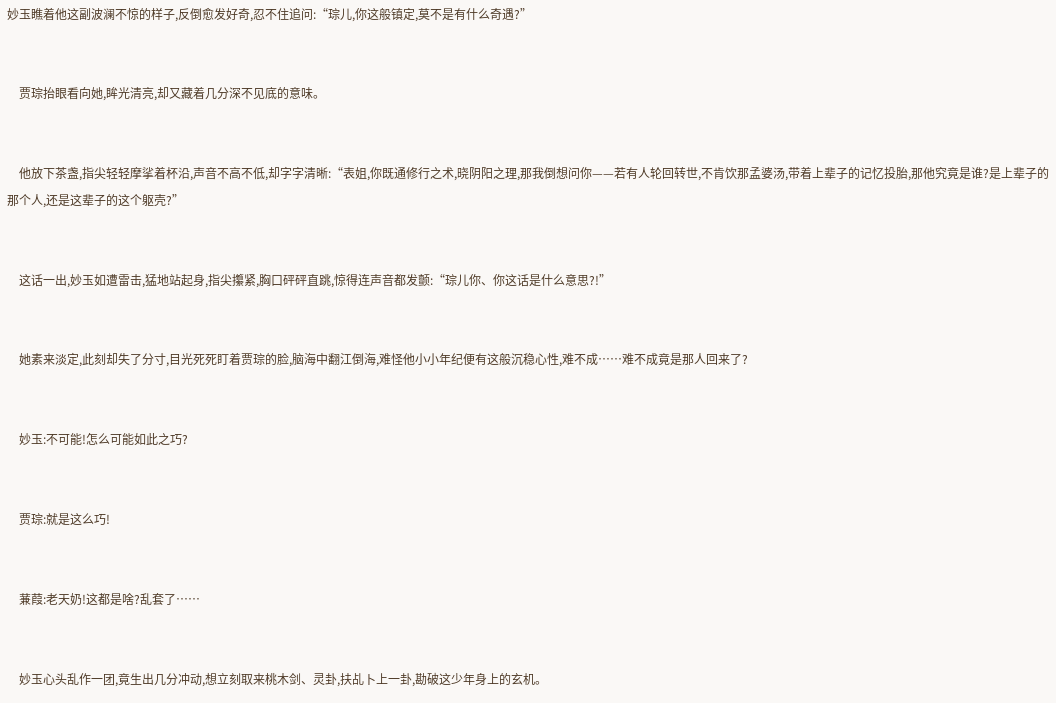妙玉瞧着他这副波澜不惊的样子,反倒愈发好奇,忍不住追问:“琮儿,你这般镇定,莫不是有什么奇遇?”


    贾琮抬眼看向她,眸光清亮,却又藏着几分深不见底的意味。


    他放下茶盏,指尖轻轻摩挲着杯沿,声音不高不低,却字字清晰:“表姐,你既通修行之术,晓阴阳之理,那我倒想问你——若有人轮回转世,不肯饮那孟婆汤,带着上辈子的记忆投胎,那他究竟是谁?是上辈子的那个人,还是这辈子的这个躯壳?”


    这话一出,妙玉如遭雷击,猛地站起身,指尖攥紧,胸口砰砰直跳,惊得连声音都发颤:“琮儿你、你这话是什么意思?!”


    她素来淡定,此刻却失了分寸,目光死死盯着贾琮的脸,脑海中翻江倒海,难怪他小小年纪便有这般沉稳心性,难不成……难不成竟是那人回来了?


    妙玉:不可能!怎么可能如此之巧?


    贾琮:就是这么巧!


    蒹葭:老天奶!这都是啥?乱套了……


    妙玉心头乱作一团,竟生出几分冲动,想立刻取来桃木剑、灵卦,扶乩卜上一卦,勘破这少年身上的玄机。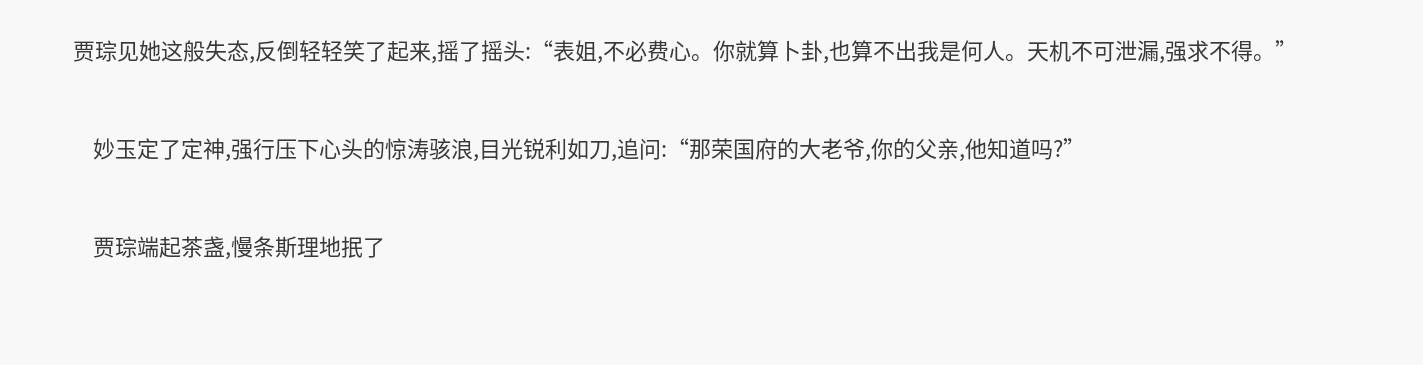贾琮见她这般失态,反倒轻轻笑了起来,摇了摇头:“表姐,不必费心。你就算卜卦,也算不出我是何人。天机不可泄漏,强求不得。”


    妙玉定了定神,强行压下心头的惊涛骇浪,目光锐利如刀,追问:“那荣国府的大老爷,你的父亲,他知道吗?”


    贾琮端起茶盏,慢条斯理地抿了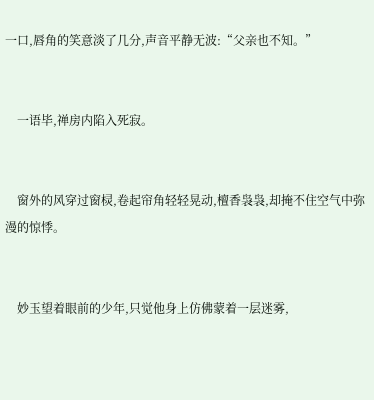一口,唇角的笑意淡了几分,声音平静无波:“父亲也不知。”


    一语毕,禅房内陷入死寂。


    窗外的风穿过窗棂,卷起帘角轻轻晃动,檀香袅袅,却掩不住空气中弥漫的惊悸。


    妙玉望着眼前的少年,只觉他身上仿佛蒙着一层迷雾,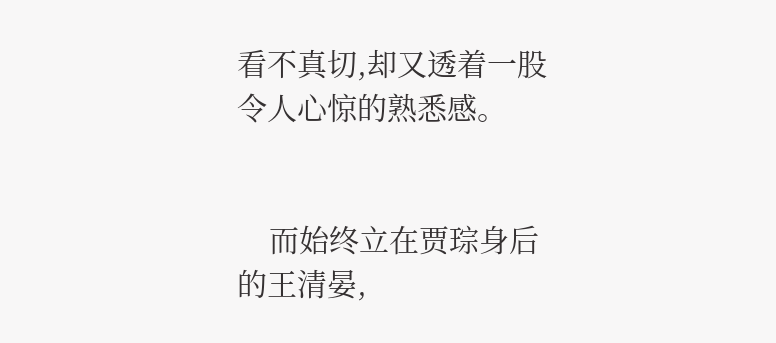看不真切,却又透着一股令人心惊的熟悉感。


    而始终立在贾琮身后的王清晏,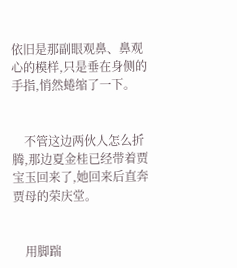依旧是那副眼观鼻、鼻观心的模样,只是垂在身侧的手指,悄然蜷缩了一下。


    不管这边两伙人怎么折腾,那边夏金桂已经带着贾宝玉回来了,她回来后直奔贾母的荣庆堂。


    用脚踹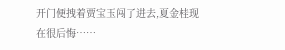开门便拽着贾宝玉闯了进去,夏金桂现在很后悔……